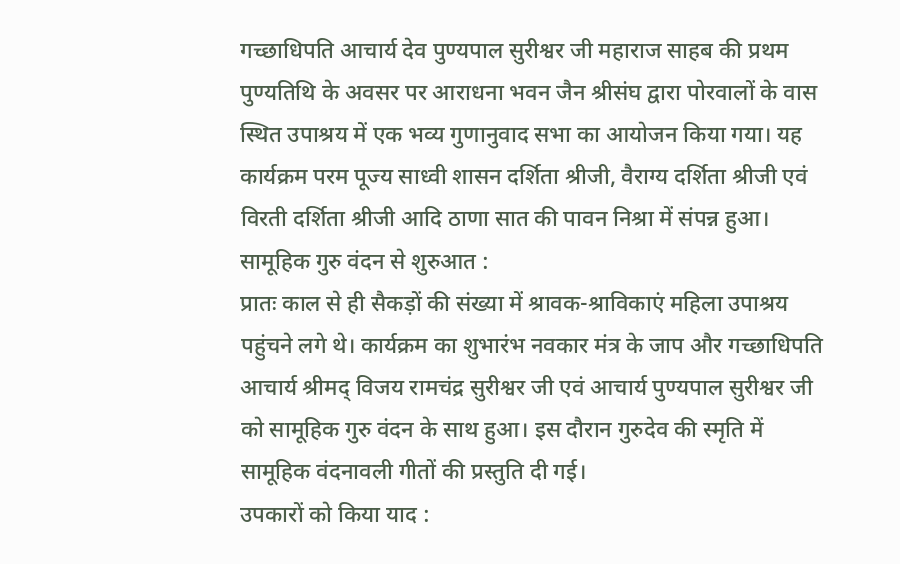गच्छाधिपति आचार्य देव पुण्यपाल सुरीश्वर जी महाराज साहब की प्रथम पुण्यतिथि के अवसर पर आराधना भवन जैन श्रीसंघ द्वारा पोरवालों के वास स्थित उपाश्रय में एक भव्य गुणानुवाद सभा का आयोजन किया गया। यह कार्यक्रम परम पूज्य साध्वी शासन दर्शिता श्रीजी, वैराग्य दर्शिता श्रीजी एवं विरती दर्शिता श्रीजी आदि ठाणा सात की पावन निश्रा में संपन्न हुआ।
सामूहिक गुरु वंदन से शुरुआत :
प्रातः काल से ही सैकड़ों की संख्या में श्रावक-श्राविकाएं महिला उपाश्रय पहुंचने लगे थे। कार्यक्रम का शुभारंभ नवकार मंत्र के जाप और गच्छाधिपति आचार्य श्रीमद् विजय रामचंद्र सुरीश्वर जी एवं आचार्य पुण्यपाल सुरीश्वर जी को सामूहिक गुरु वंदन के साथ हुआ। इस दौरान गुरुदेव की स्मृति में सामूहिक वंदनावली गीतों की प्रस्तुति दी गई।
उपकारों को किया याद :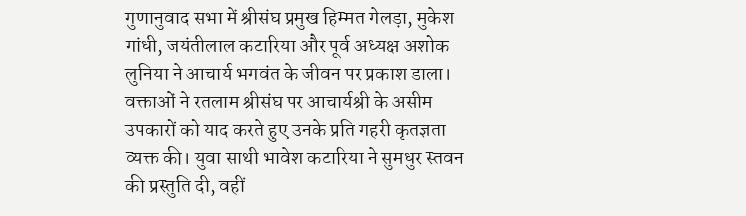गुणानुवाद सभा में श्रीसंघ प्रमुख हिम्मत गेलड़ा, मुकेश गांधी, जयंतीलाल कटारिया और पूर्व अध्यक्ष अशोक लुनिया ने आचार्य भगवंत के जीवन पर प्रकाश डाला। वक्ताओं ने रतलाम श्रीसंघ पर आचार्यश्री के असीम उपकारों को याद करते हुए उनके प्रति गहरी कृतज्ञता व्यक्त की। युवा साथी भावेश कटारिया ने सुमधुर स्तवन की प्रस्तुति दी, वहीं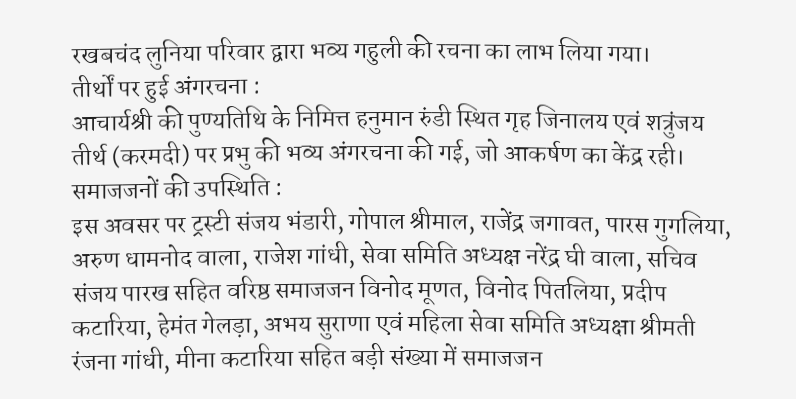रखबचंद लुनिया परिवार द्वारा भव्य गहुली की रचना का लाभ लिया गया।
तीर्थों पर हुई अंगरचना :
आचार्यश्री की पुण्यतिथि के निमित्त हनुमान रुंडी स्थित गृह जिनालय एवं शत्रुंजय तीर्थ (करमदी) पर प्रभु की भव्य अंगरचना की गई, जो आकर्षण का केंद्र रही।
समाजजनों की उपस्थिति :
इस अवसर पर ट्रस्टी संजय भंडारी, गोपाल श्रीमाल, राजेंद्र जगावत, पारस गुगलिया, अरुण धामनोद वाला, राजेश गांधी, सेवा समिति अध्यक्ष नरेंद्र घी वाला, सचिव संजय पारख सहित वरिष्ठ समाजजन विनोद मूणत, विनोद पितलिया, प्रदीप कटारिया, हेमंत गेलड़ा, अभय सुराणा एवं महिला सेवा समिति अध्यक्षा श्रीमती रंजना गांधी, मीना कटारिया सहित बड़ी संख्या में समाजजन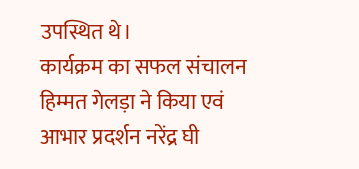उपस्थित थे।
कार्यक्रम का सफल संचालन हिम्मत गेलड़ा ने किया एवं आभार प्रदर्शन नरेंद्र घी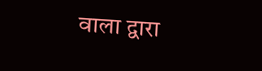वाला द्वारा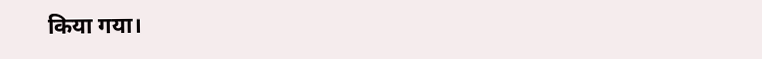किया गया।